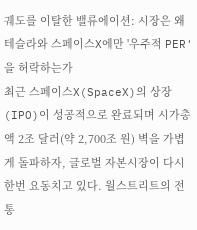궤도를 이탈한 밸류에이션: 시장은 왜 테슬라와 스페이스X에만 '우주적 PER'을 허락하는가
최근 스페이스X(SpaceX)의 상장(IPO)이 성공적으로 완료되며 시가총액 2조 달러(약 2,700조 원) 벽을 가볍게 돌파하자, 글로벌 자본시장이 다시 한번 요동치고 있다. 월스트리트의 전통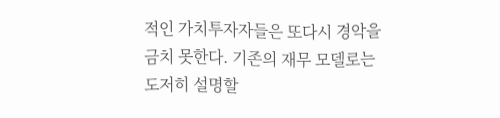적인 가치투자자들은 또다시 경악을 금치 못한다. 기존의 재무 모델로는 도저히 설명할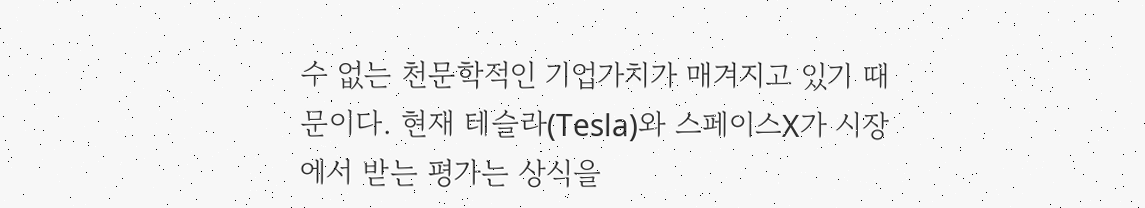수 없는 천문학적인 기업가치가 매겨지고 있기 때문이다. 현재 테슬라(Tesla)와 스페이스X가 시장에서 받는 평가는 상식을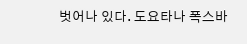벗어나 있다. 도요타나 폭스바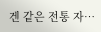겐 같은 전통 자…